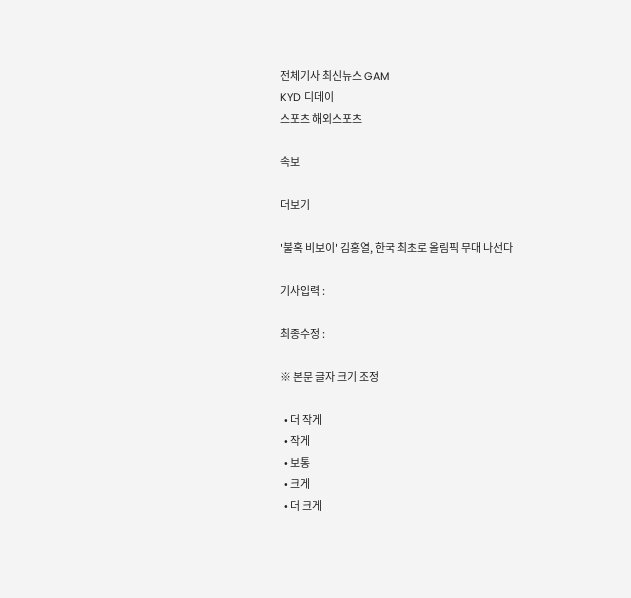전체기사 최신뉴스 GAM
KYD 디데이
스포츠 해외스포츠

속보

더보기

'불혹 비보이' 김홍열, 한국 최초로 올림픽 무대 나선다

기사입력 :

최종수정 :

※ 본문 글자 크기 조정

  • 더 작게
  • 작게
  • 보통
  • 크게
  • 더 크게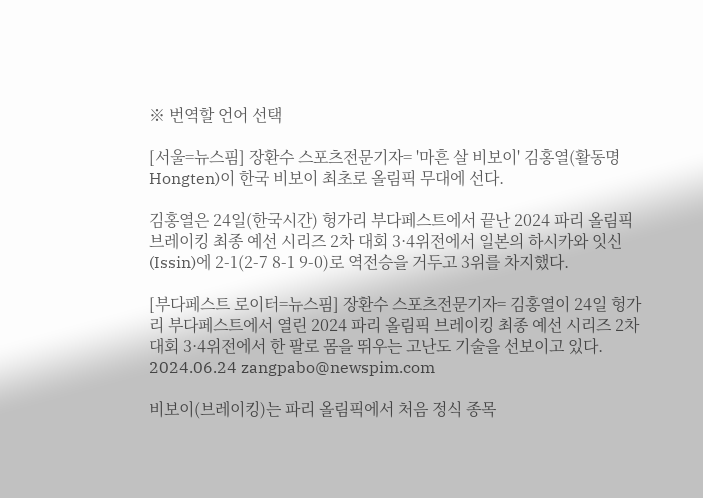※ 번역할 언어 선택

[서울=뉴스핌] 장환수 스포츠전문기자= '마흔 살 비보이' 김홍열(활동명 Hongten)이 한국 비보이 최초로 올림픽 무대에 선다.

김홍열은 24일(한국시간) 헝가리 부다페스트에서 끝난 2024 파리 올림픽 브레이킹 최종 예선 시리즈 2차 대회 3·4위전에서 일본의 하시카와 잇신(Issin)에 2-1(2-7 8-1 9-0)로 역전승을 거두고 3위를 차지했다.

[부다페스트 로이터=뉴스핌] 장환수 스포츠전문기자= 김홍열이 24일 헝가리 부다페스트에서 열린 2024 파리 올림픽 브레이킹 최종 예선 시리즈 2차 대회 3·4위전에서 한 팔로 몸을 뛰우는 고난도 기술을 선보이고 있다. 2024.06.24 zangpabo@newspim.com

비보이(브레이킹)는 파리 올림픽에서 처음 정식 종목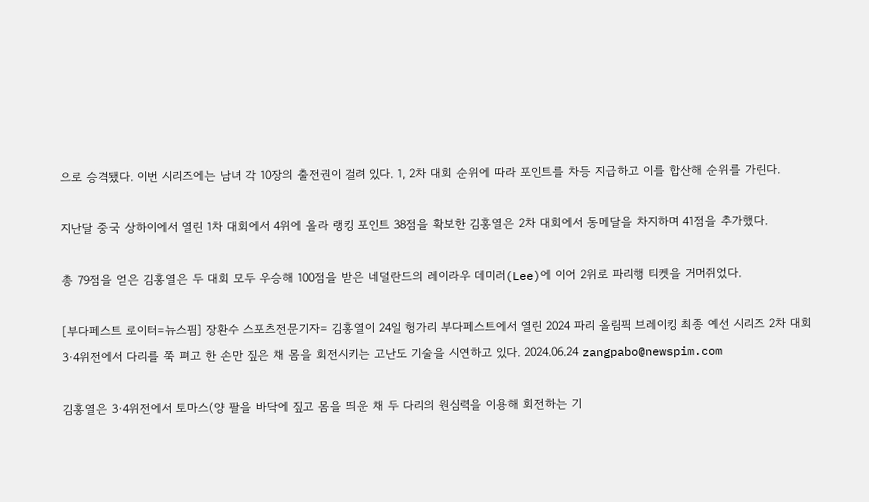으로 승격됐다. 이번 시리즈에는 남녀 각 10장의 출전권이 걸려 있다. 1, 2차 대회 순위에 따라 포인트를 차등 지급하고 이를 합산해 순위를 가린다.

지난달 중국 상하이에서 열린 1차 대회에서 4위에 올라 랭킹 포인트 38점을 확보한 김홍열은 2차 대회에서 동메달을 차지하며 41점을 추가했다.

총 79점을 얻은 김홍열은 두 대회 모두 우승해 100점을 받은 네덜란드의 레이라우 데미러(Lee)에 이어 2위로 파리행 티켓을 거머쥐었다.

[부다페스트 로이터=뉴스핌] 장환수 스포츠전문기자= 김홍열이 24일 헝가리 부다페스트에서 열린 2024 파리 올림픽 브레이킹 최종 예선 시리즈 2차 대회 3·4위전에서 다리를 쭉 펴고 한 손만 짚은 채 몸을 회전시키는 고난도 기술을 시연하고 있다. 2024.06.24 zangpabo@newspim.com

김홍열은 3·4위전에서 토마스(양 팔을 바닥에 짚고 몸을 띄운 채 두 다리의 원심력을 이용해 회전하는 기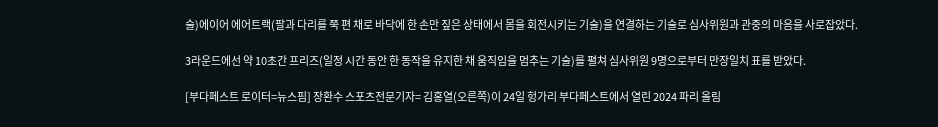술)에이어 에어트랙(팔과 다리를 쭉 편 채로 바닥에 한 손만 짚은 상태에서 몸을 회전시키는 기술)을 연결하는 기술로 심사위원과 관중의 마음을 사로잡았다.

3라운드에선 약 10초간 프리즈(일정 시간 동안 한 동작을 유지한 채 움직임을 멈추는 기술)를 펼쳐 심사위원 9명으로부터 만장일치 표를 받았다.

[부다페스트 로이터=뉴스핌] 장환수 스포츠전문기자= 김홍열(오른쪽)이 24일 헝가리 부다페스트에서 열린 2024 파리 올림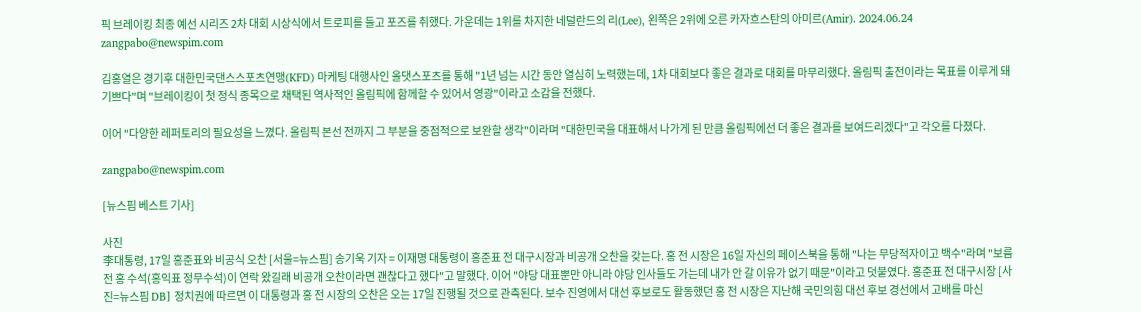픽 브레이킹 최종 예선 시리즈 2차 대회 시상식에서 트로피를 들고 포즈를 취했다. 가운데는 1위를 차지한 네덜란드의 리(Lee), 왼쪽은 2위에 오른 카자흐스탄의 아미르(Amir). 2024.06.24 zangpabo@newspim.com

김홍열은 경기후 대한민국댄스스포츠연맹(KFD) 마케팅 대행사인 올댓스포츠를 통해 "1년 넘는 시간 동안 열심히 노력했는데, 1차 대회보다 좋은 결과로 대회를 마무리했다. 올림픽 출전이라는 목표를 이루게 돼 기쁘다"며 "브레이킹이 첫 정식 종목으로 채택된 역사적인 올림픽에 함께할 수 있어서 영광"이라고 소감을 전했다.

이어 "다양한 레퍼토리의 필요성을 느꼈다. 올림픽 본선 전까지 그 부분을 중점적으로 보완할 생각"이라며 "대한민국을 대표해서 나가게 된 만큼 올림픽에선 더 좋은 결과를 보여드리겠다"고 각오를 다졌다.

zangpabo@newspim.com

[뉴스핌 베스트 기사]

사진
李대통령, 17일 홍준표와 비공식 오찬 [서울=뉴스핌] 송기욱 기자 = 이재명 대통령이 홍준표 전 대구시장과 비공개 오찬을 갖는다. 홍 전 시장은 16일 자신의 페이스북을 통해 "나는 무당적자이고 백수"라며 "보름 전 홍 수석(홍익표 정무수석)이 연락 왔길래 비공개 오찬이라면 괜찮다고 했다"고 말했다. 이어 "야당 대표뿐만 아니라 야당 인사들도 가는데 내가 안 갈 이유가 없기 때문"이라고 덧붙였다. 홍준표 전 대구시장 [사진=뉴스핌 DB] 정치권에 따르면 이 대통령과 홍 전 시장의 오찬은 오는 17일 진행될 것으로 관측된다. 보수 진영에서 대선 후보로도 활동했던 홍 전 시장은 지난해 국민의힘 대선 후보 경선에서 고배를 마신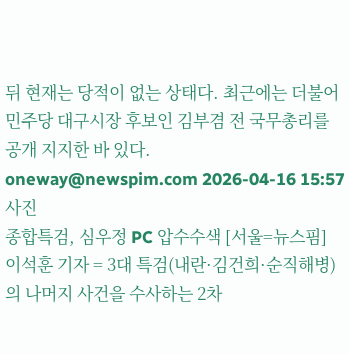뒤 현재는 당적이 없는 상태다. 최근에는 더불어민주당 대구시장 후보인 김부겸 전 국무총리를 공개 지지한 바 있다. oneway@newspim.com 2026-04-16 15:57
사진
종합특검, 심우정 PC 압수수색 [서울=뉴스핌] 이석훈 기자 = 3대 특검(내란·김건희·순직해병)의 나머지 사건을 수사하는 2차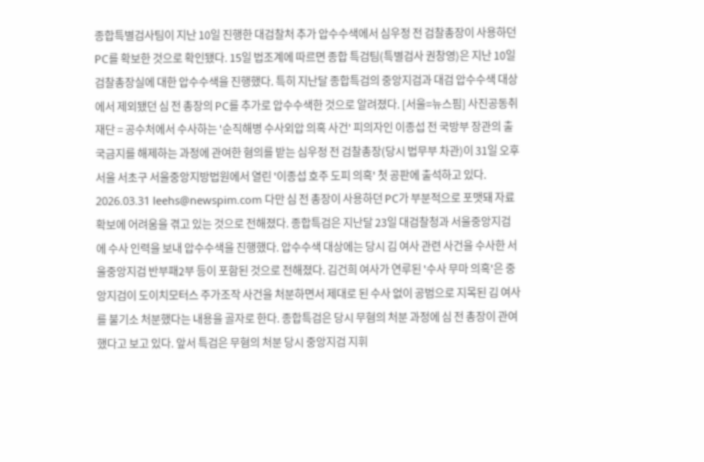종합특별검사팀이 지난 10일 진행한 대검찰처 추가 압수수색에서 심우정 전 검찰총장이 사용하던 PC를 확보한 것으로 확인됐다. 15일 법조계에 따르면 종합 특검팀(특별검사 권창영)은 지난 10일 검찰총장실에 대한 압수수색을 진행했다. 특히 지난달 종합특검의 중앙지검과 대검 압수수색 대상에서 제외됐던 심 전 총장의 PC를 추가로 압수수색한 것으로 알려졌다. [서울=뉴스핌] 사진공동취재단 = 공수처에서 수사하는 '순직해병 수사외압 의혹 사건' 피의자인 이종섭 전 국방부 장관의 출국금지를 해제하는 과정에 관여한 혐의를 받는 심우정 전 검찰총장(당시 법무부 차관)이 31일 오후 서울 서초구 서울중앙지방법원에서 열린 '이종섭 호주 도피 의혹' 첫 공판에 출석하고 있다. 2026.03.31 leehs@newspim.com 다만 심 전 총장이 사용하던 PC가 부분적으로 포맷돼 자료 확보에 어려움을 겪고 있는 것으로 전해졌다. 종합특검은 지난달 23일 대검찰청과 서울중앙지검에 수사 인력을 보내 압수수색을 진행했다. 압수수색 대상에는 당시 김 여사 관련 사건을 수사한 서울중앙지검 반부패2부 등이 포함된 것으로 전해졌다. 김건희 여사가 연루된 '수사 무마 의혹'은 중앙지검이 도이치모터스 주가조작 사건을 처분하면서 제대로 된 수사 없이 공범으로 지목된 김 여사를 불기소 처분했다는 내용을 골자로 한다. 종합특검은 당시 무혐의 처분 과정에 심 전 총장이 관여했다고 보고 있다. 앞서 특검은 무혐의 처분 당시 중앙지검 지휘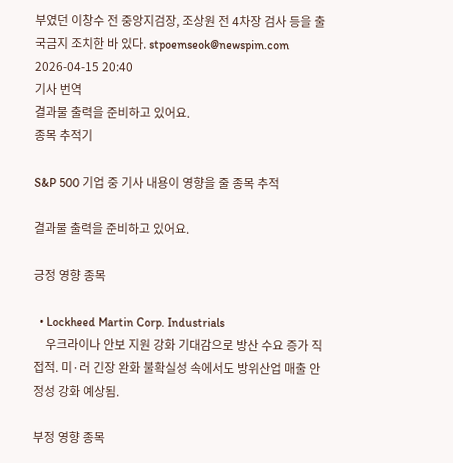부였던 이창수 전 중앙지검장, 조상원 전 4차장 검사 등을 출국금지 조치한 바 있다. stpoemseok@newspim.com 2026-04-15 20:40
기사 번역
결과물 출력을 준비하고 있어요.
종목 추적기

S&P 500 기업 중 기사 내용이 영향을 줄 종목 추적

결과물 출력을 준비하고 있어요.

긍정 영향 종목

  • Lockheed Martin Corp. Industrials
    우크라이나 안보 지원 강화 기대감으로 방산 수요 증가 직접적. 미·러 긴장 완화 불확실성 속에서도 방위산업 매출 안정성 강화 예상됨.

부정 영향 종목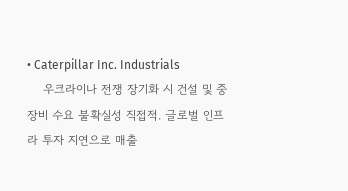• Caterpillar Inc. Industrials
    우크라이나 전쟁 장기화 시 건설 및 중장비 수요 불확실성 직접적. 글로벌 인프라 투자 지연으로 매출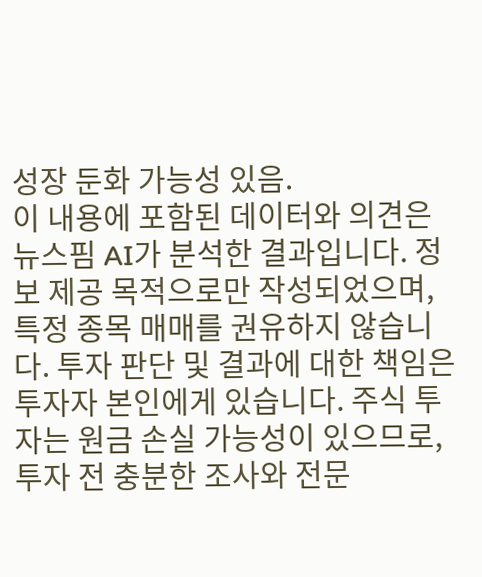성장 둔화 가능성 있음.
이 내용에 포함된 데이터와 의견은 뉴스핌 AI가 분석한 결과입니다. 정보 제공 목적으로만 작성되었으며, 특정 종목 매매를 권유하지 않습니다. 투자 판단 및 결과에 대한 책임은 투자자 본인에게 있습니다. 주식 투자는 원금 손실 가능성이 있으므로, 투자 전 충분한 조사와 전문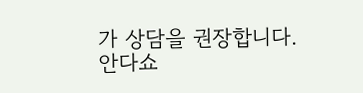가 상담을 권장합니다.
안다쇼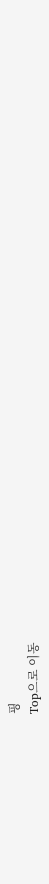핑
Top으로 이동